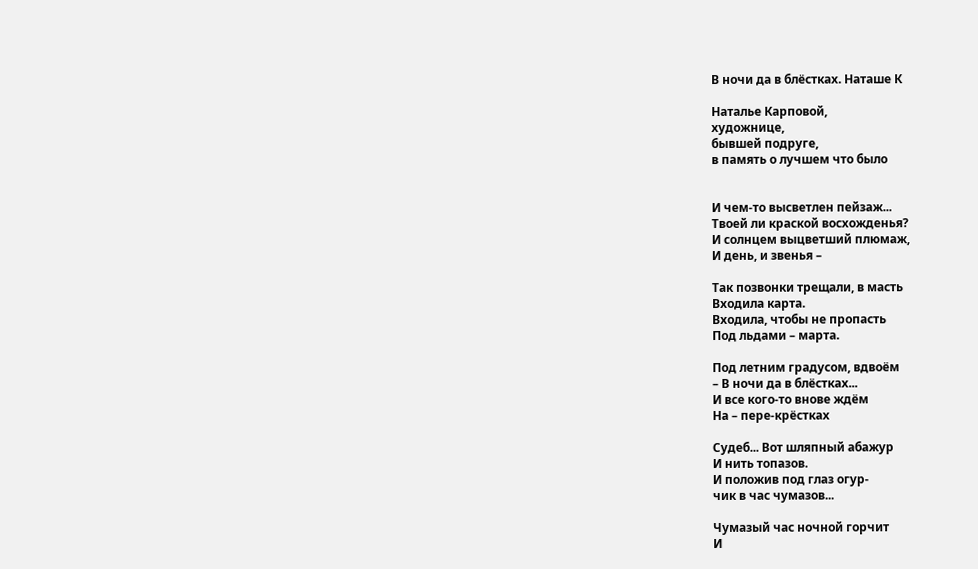В ночи да в блёстках. Наташе К

Наталье Карповой,
художнице,
бывшей подруге,
в память о лучшем что было


И чем-то высветлен пейзаж...
Твоей ли краской восхожденья?
И солнцем выцветший плюмаж,
И день, и звенья –

Так позвонки трещали, в масть
Входила карта.
Входила, чтобы не пропасть
Под льдами – марта.

Под летним градусом, вдвоём
– В ночи да в блёстках...
И все кого-то внове ждём
На – пере-крёстках

Судеб... Вот шляпный абажур
И нить топазов.
И положив под глаз огур-
чик в час чумазов...

Чумазый час ночной горчит
И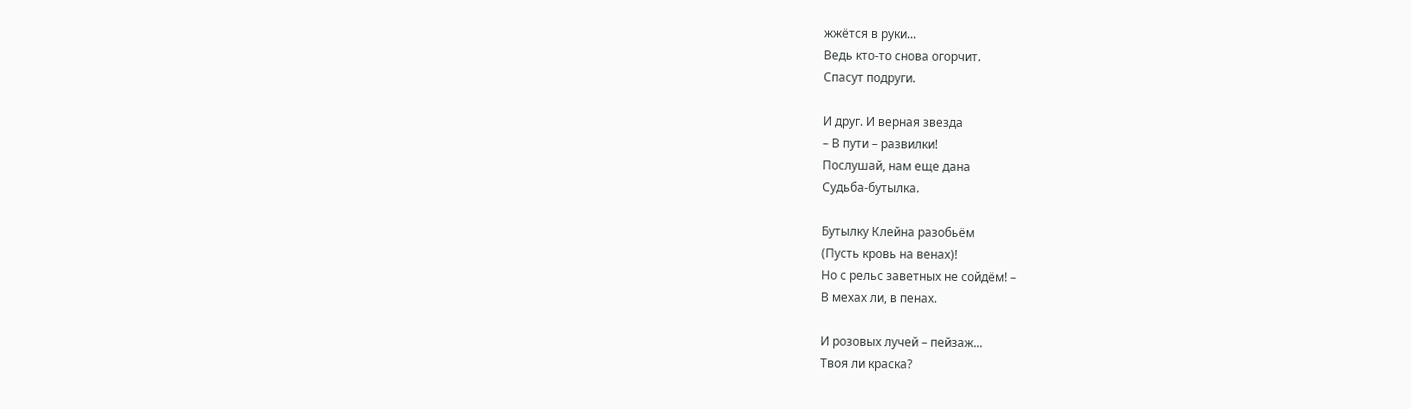жжётся в руки...
Ведь кто-то снова огорчит.
Спасут подруги.

И друг. И верная звезда
– В пути – развилки!
Послушай, нам еще дана
Судьба-бутылка.

Бутылку Клейна разобьём
(Пусть кровь на венах)!
Но с рельс заветных не сойдём! –
В мехах ли, в пенах.

И розовых лучей – пейзаж...
Твоя ли краска?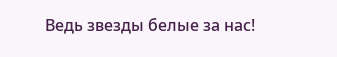Ведь звезды белые за нас!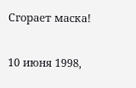Сгорает маска!

10 июня 1998,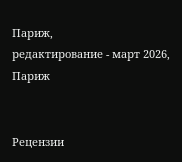Париж,
редактирование - март 2026,
Париж


Рецензии